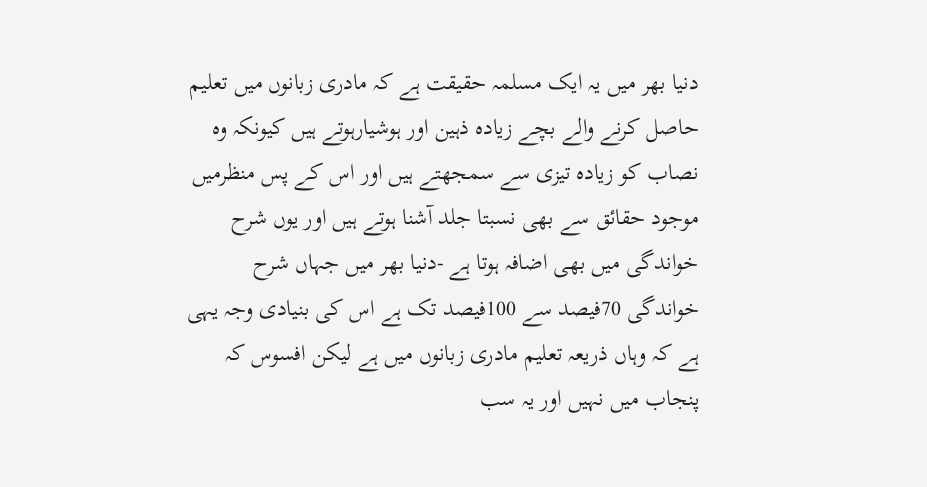دنیا بھر میں یہ ایک مسلمہ حقیقت ہے کہ مادری زبانوں میں تعلیم حاصل کرنے والے بچے زیادہ ذہین اور ہوشیارہوتے ہیں کیونکہ وہ نصاب کو زیادہ تیزی سے سمجھتے ہیں اور اس کے پس منظرمیں موجود حقائق سے بھی نسبتا جلد آشنا ہوتے ہیں اور یوں شرح خواندگی میں بھی اضافہ ہوتا ہے -دنیا بھر میں جہاں شرح خواندگی 70فیصد سے 100فیصد تک ہے اس کی بنیادی وجہ یہی ہے کہ وہاں ذریعہ تعلیم مادری زبانوں میں ہے لیکن افسوس کہ پنجاب میں نہیں اور یہ سب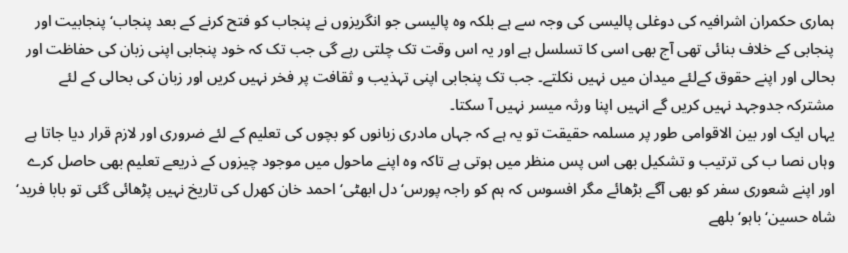ہماری حکمران اشرافیہ کی دوغلی پالیسی کی وجہ سے ہے بلکہ وہ پالیسی جو انگریزوں نے پنجاب کو فتح کرنے کے بعد پنجاب‘ پنجابیت اور پنجابی کے خلاف بنائی تھی آج بھی اسی کا تسلسل ہے اور یہ اس وقت تک چلتی رہے گی جب تک کہ خود پنجابی اپنی زبان کی حفاظت اور بحالی اور اپنے حقوق کےلئے میدان میں نہیں نکلتے۔ جب تک پنجابی اپنی تہذیب و ثقافت پر فخر نہیں کریں اور زبان کی بحالی کے لئے مشترکہ جدوجہد نہیں کریں گے انہیں اپنا ورثہ میسر نہیں آ سکتا۔
یہاں ایک اور بین الاقوامی طور پر مسلمہ حقیقت تو یہ ہے کہ جہاں مادری زبانوں کو بچوں کی تعلیم کے لئے ضروری اور لازم قرار دیا جاتا ہے وہاں نصا ب کی ترتیب و تشکیل بھی اس پس منظر میں ہوتی ہے تاکہ وہ اپنے ماحول میں موجود چیزوں کے ذریعے تعلیم بھی حاصل کرے اور اپنے شعوری سفر کو بھی آگے بڑھائے مگر افسوس کہ ہم کو راجہ پورس‘ دل ابھٹی‘ احمد خان کھرل کی تاریخ نہیں پڑھائی گئی تو بابا فرید‘ شاہ حسین‘ باہو‘ بلھے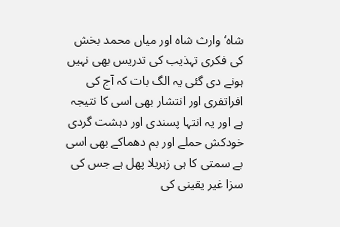شاہ‘ وارث شاہ اور میاں محمد بخش کی فکری تہذیب کی تدریس بھی نہیں ہونے دی گئی یہ الگ بات کہ آج کی افراتفری اور انتشار بھی اسی کا نتیجہ ہے اور یہ انتہا پسندی اور دہشت گردی خودکش حملے اور بم دھماکے بھی اسی بے سمتی کا ہی زہریلا پھل ہے جس کی سزا غیر یقینی کی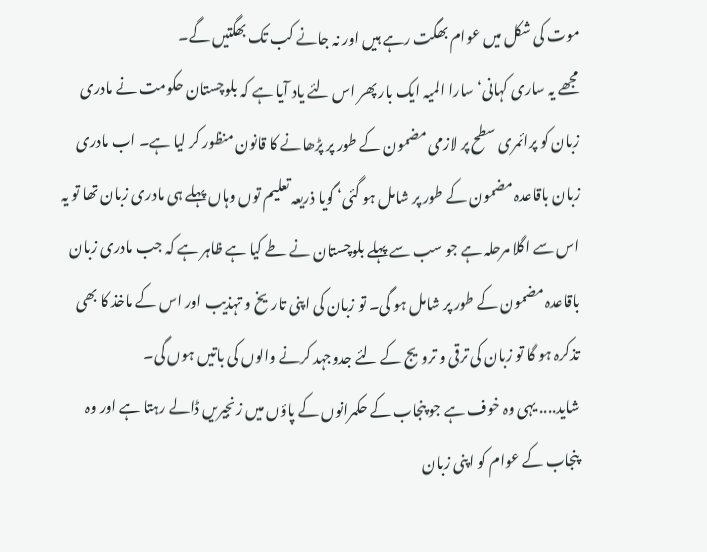موت کی شکل میں عوام بھگت رہے ہیں اور نہ جانے کب تک بھگتیں گے۔
مجھے یہ ساری کہانی‘ سارا المیہ ایک بار پھر اس لئے یاد آیا ہے کہ بلوچستان حکومت نے مادری زبان کو پرائمری سطح پر لازمی مضمون کے طور پر پڑھانے کا قانون منظور کر لیا ہے۔ اب مادری زبان باقاعدہ مضمون کے طور پر شامل ہو گئی‘ گویا ذریعہ تعلیم توں وہاں پہلے ہی مادری زبان تھا تو یہ اس سے اگلا مرحلہ ہے جو سب سے پہلے بلوچستان نے طے کیا ہے ظاہر ہے کہ جب مادری زبان باقاعدہ مضمون کے طور پر شامل ہو گی۔ تو زبان کی اپنی تاریخ و تہذیب اور اس کے ماخذ کا بھی تذکرہ ہو گا تو زبان کی ترقی و ترویج کے لئے جدوجہد کرنے والوں کی باتیں ہوں گی۔
شاید.... یہی وہ خوف ہے جو پنجاب کے حکمرانوں کے پاؤں میں زنجیریں ڈالے رہتا ہے اور وہ پنجاب کے عوام کو اپنی زبان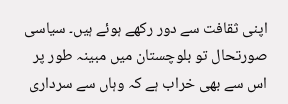اپنی ثقافت سے دور رکھے ہوئے ہیں۔ سیاسی صورتحال تو بلوچستان میں مبینہ طور پر اس سے بھی خراب ہے کہ وہاں سے سرداری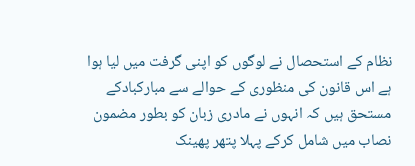نظام کے استحصال نے لوگوں کو اپنی گرفت میں لیا ہوا ہے اس قانون کی منظوری کے حوالے سے مبارکبادکے مستحق ہیں کہ انہوں نے مادری زبان کو بطور مضمون نصاب میں شامل کرکے پہلا پتھر پھینک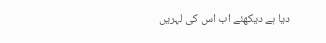دیا ہے دیکھئے اب اس کی لہریں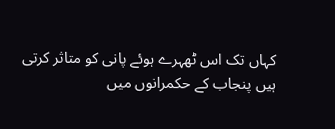کہاں تک اس ٹھہرے ہوئے پانی کو متاثر کرتی ہیں پنجاب کے حکمرانوں میں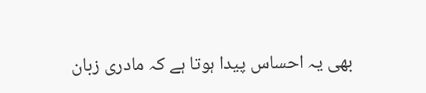بھی یہ احساس پیدا ہوتا ہے کہ مادری زبان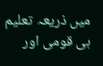میں ذریعہ تعلیم ہی قومی اور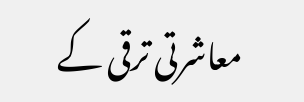معاشرتی ترقی کے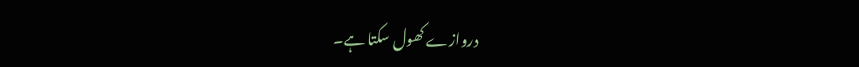دروازے کھول سکتا ہے۔